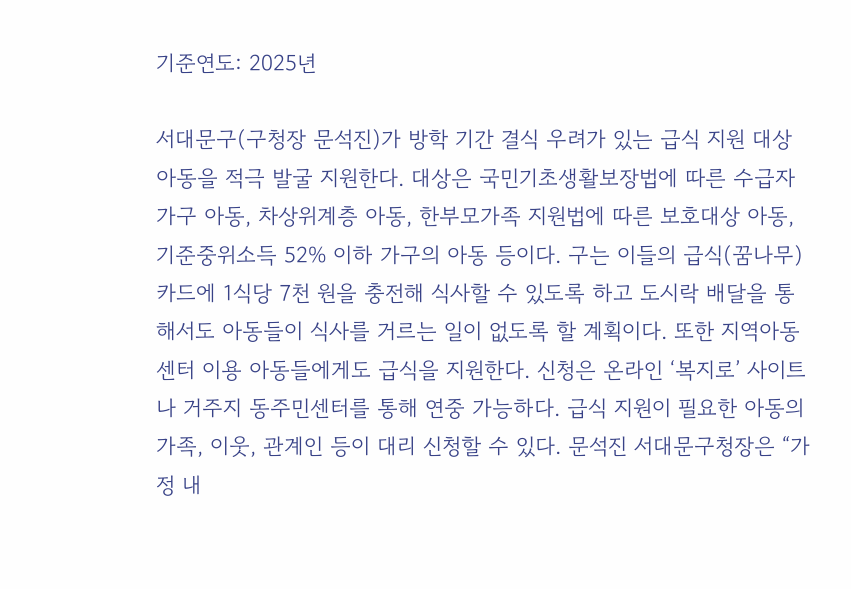기준연도: 2025년

서대문구(구청장 문석진)가 방학 기간 결식 우려가 있는 급식 지원 대상 아동을 적극 발굴 지원한다. 대상은 국민기초생활보장법에 따른 수급자 가구 아동, 차상위계층 아동, 한부모가족 지원법에 따른 보호대상 아동, 기준중위소득 52% 이하 가구의 아동 등이다. 구는 이들의 급식(꿈나무)카드에 1식당 7천 원을 충전해 식사할 수 있도록 하고 도시락 배달을 통해서도 아동들이 식사를 거르는 일이 없도록 할 계획이다. 또한 지역아동센터 이용 아동들에게도 급식을 지원한다. 신청은 온라인 ‘복지로’ 사이트나 거주지 동주민센터를 통해 연중 가능하다. 급식 지원이 필요한 아동의 가족, 이웃, 관계인 등이 대리 신청할 수 있다. 문석진 서대문구청장은 “가정 내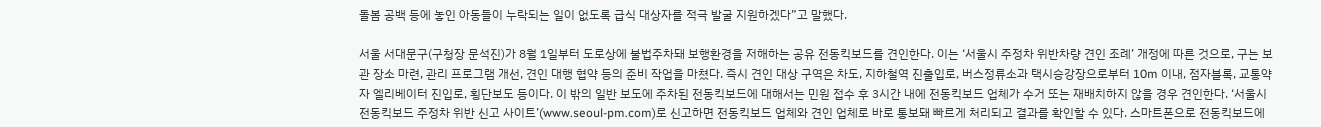돌봄 공백 등에 놓인 아동들이 누락되는 일이 없도록 급식 대상자를 적극 발굴 지원하겠다”고 말했다.

서울 서대문구(구청장 문석진)가 8월 1일부터 도로상에 불법주차돼 보행환경을 저해하는 공유 전동킥보드를 견인한다. 이는 ‘서울시 주정차 위반차량 견인 조례’ 개정에 따른 것으로, 구는 보관 장소 마련, 관리 프로그램 개선, 견인 대행 협약 등의 준비 작업을 마쳤다. 즉시 견인 대상 구역은 차도, 지하철역 진출입로, 버스정류소과 택시승강장으로부터 10m 이내, 점자블록, 교통약자 엘리베이터 진입로, 횡단보도 등이다. 이 밖의 일반 보도에 주차된 전동킥보드에 대해서는 민원 접수 후 3시간 내에 전동킥보드 업체가 수거 또는 재배치하지 않을 경우 견인한다. ‘서울시 전동킥보드 주정차 위반 신고 사이트’(www.seoul-pm.com)로 신고하면 전동킥보드 업체와 견인 업체로 바로 통보돼 빠르게 처리되고 결과를 확인할 수 있다. 스마트폰으로 전동킥보드에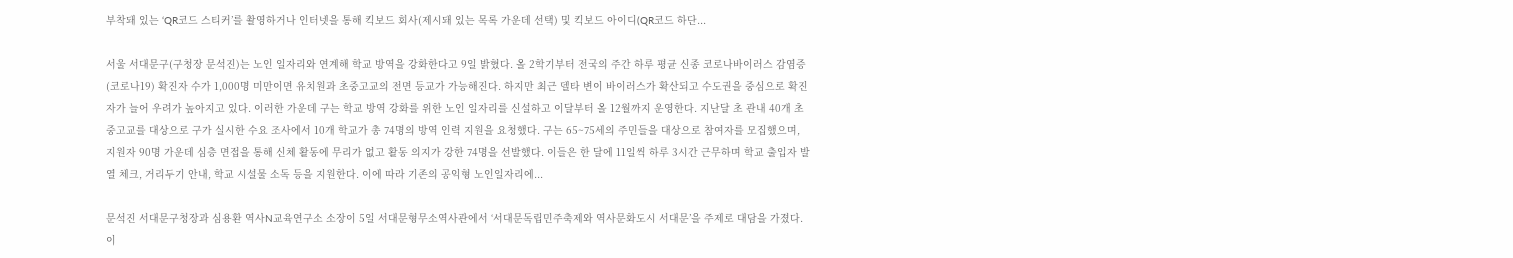부착돼 있는 ‘QR코드 스티커’를 촬영하거나 인터넷을 통해 킥보드 회사(제시돼 있는 목록 가운데 선택) 및 킥보드 아이디(QR코드 하단...

서울 서대문구(구청장 문석진)는 노인 일자리와 연계해 학교 방역을 강화한다고 9일 밝혔다. 올 2학기부터 전국의 주간 하루 평균 신종 코로나바이러스 감염증(코로나19) 확진자 수가 1,000명 미만이면 유치원과 초중고교의 전면 등교가 가능해진다. 하지만 최근 델타 변이 바이러스가 확산되고 수도권을 중심으로 확진자가 늘어 우려가 높아지고 있다. 이러한 가운데 구는 학교 방역 강화를 위한 노인 일자리를 신설하고 이달부터 올 12월까지 운영한다. 지난달 초 관내 40개 초중고교를 대상으로 구가 실시한 수요 조사에서 10개 학교가 총 74명의 방역 인력 지원을 요청했다. 구는 65~75세의 주민들을 대상으로 참여자를 모집했으며, 지원자 90명 가운데 심층 면접을 통해 신체 활동에 무리가 없고 활동 의지가 강한 74명을 선발했다. 이들은 한 달에 11일씩 하루 3시간 근무하며 학교 출입자 발열 체크, 거리두기 안내, 학교 시설물 소독 등을 지원한다. 이에 따라 기존의 공익형 노인일자리에...

문석진 서대문구청장과 심용환 역사N교육연구소 소장이 5일 서대문형무소역사관에서 ‘서대문독립민주축제와 역사문화도시 서대문’을 주제로 대담을 가졌다. 이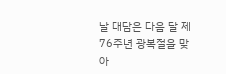날 대담은 다음 달 제76주년 광복절을 맞아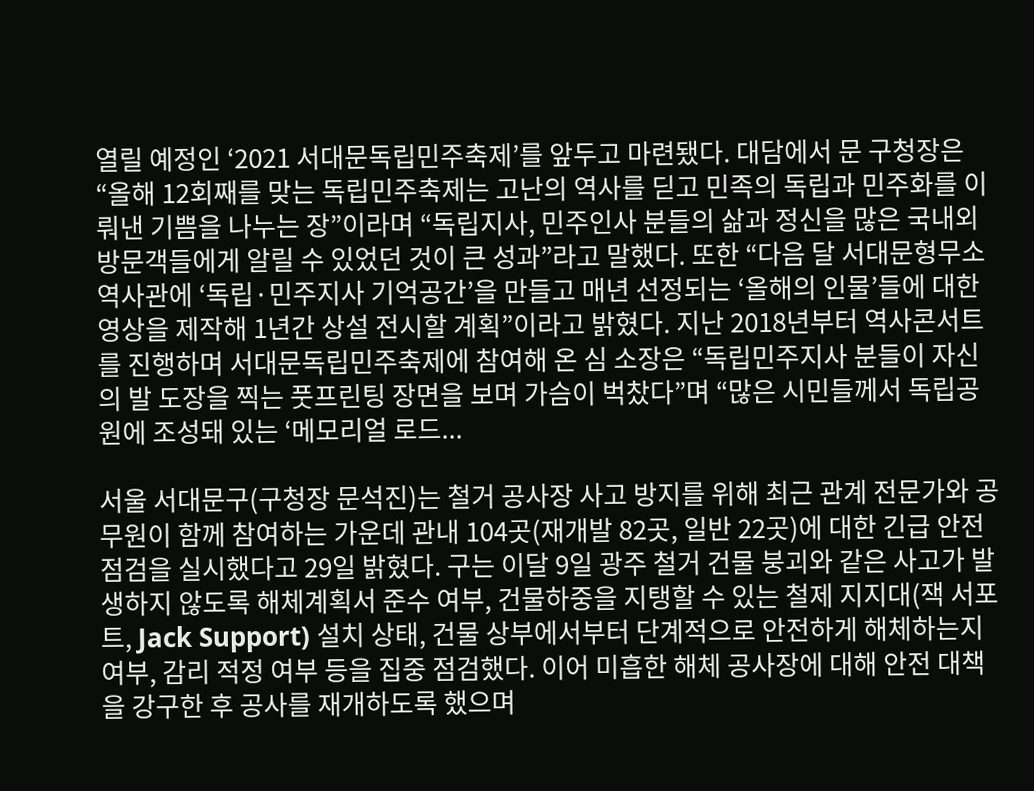열릴 예정인 ‘2021 서대문독립민주축제’를 앞두고 마련됐다. 대담에서 문 구청장은 “올해 12회째를 맞는 독립민주축제는 고난의 역사를 딛고 민족의 독립과 민주화를 이뤄낸 기쁨을 나누는 장”이라며 “독립지사, 민주인사 분들의 삶과 정신을 많은 국내외 방문객들에게 알릴 수 있었던 것이 큰 성과”라고 말했다. 또한 “다음 달 서대문형무소역사관에 ‘독립·민주지사 기억공간’을 만들고 매년 선정되는 ‘올해의 인물’들에 대한 영상을 제작해 1년간 상설 전시할 계획”이라고 밝혔다. 지난 2018년부터 역사콘서트를 진행하며 서대문독립민주축제에 참여해 온 심 소장은 “독립민주지사 분들이 자신의 발 도장을 찍는 풋프린팅 장면을 보며 가슴이 벅찼다”며 “많은 시민들께서 독립공원에 조성돼 있는 ‘메모리얼 로드...

서울 서대문구(구청장 문석진)는 철거 공사장 사고 방지를 위해 최근 관계 전문가와 공무원이 함께 참여하는 가운데 관내 104곳(재개발 82곳, 일반 22곳)에 대한 긴급 안전점검을 실시했다고 29일 밝혔다. 구는 이달 9일 광주 철거 건물 붕괴와 같은 사고가 발생하지 않도록 해체계획서 준수 여부, 건물하중을 지탱할 수 있는 철제 지지대(잭 서포트, Jack Support) 설치 상태, 건물 상부에서부터 단계적으로 안전하게 해체하는지 여부, 감리 적정 여부 등을 집중 점검했다. 이어 미흡한 해체 공사장에 대해 안전 대책을 강구한 후 공사를 재개하도록 했으며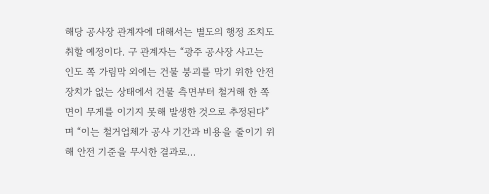해당 공사장 관계자에 대해서는 별도의 행정 조치도 취할 예정이다. 구 관계자는 “광주 공사장 사고는 인도 쪽 가림막 외에는 건물 붕괴를 막기 위한 안전장치가 없는 상태에서 건물 측면부터 철거해 한 쪽 면이 무게를 이기지 못해 발생한 것으로 추정된다”며 “이는 철거업체가 공사 기간과 비용을 줄이기 위해 안전 기준을 무시한 결과로...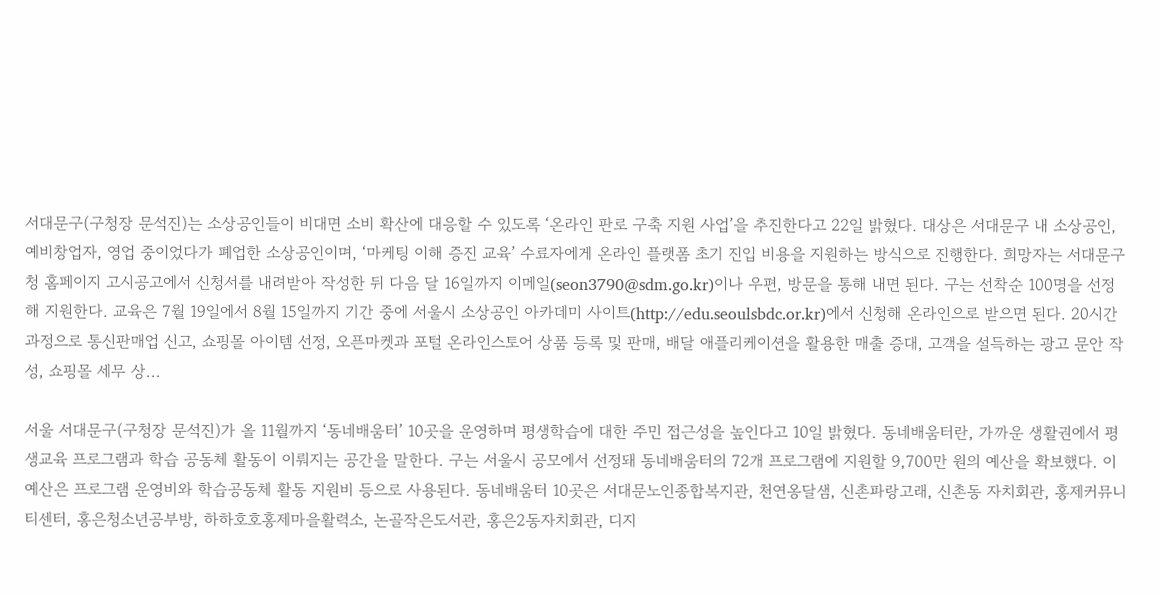서대문구(구청장 문석진)는 소상공인들이 비대면 소비 확산에 대응할 수 있도록 ‘온라인 판로 구축 지원 사업’을 추진한다고 22일 밝혔다. 대상은 서대문구 내 소상공인, 예비창업자, 영업 중이었다가 폐업한 소상공인이며, ‘마케팅 이해 증진 교육’ 수료자에게 온라인 플랫폼 초기 진입 비용을 지원하는 방식으로 진행한다. 희망자는 서대문구청 홈페이지 고시공고에서 신청서를 내려받아 작성한 뒤 다음 달 16일까지 이메일(seon3790@sdm.go.kr)이나 우편, 방문을 통해 내면 된다. 구는 선착순 100명을 선정해 지원한다. 교육은 7월 19일에서 8월 15일까지 기간 중에 서울시 소상공인 아카데미 사이트(http://edu.seoulsbdc.or.kr)에서 신청해 온라인으로 받으면 된다. 20시간 과정으로 통신판매업 신고, 쇼핑몰 아이템 선정, 오픈마켓과 포털 온라인스토어 상품 등록 및 판매, 배달 애플리케이션을 활용한 매출 증대, 고객을 설득하는 광고 문안 작성, 쇼핑몰 세무 상...

서울 서대문구(구청장 문석진)가 올 11월까지 ‘동네배움터’ 10곳을 운영하며 평생학습에 대한 주민 접근성을 높인다고 10일 밝혔다. 동네배움터란, 가까운 생활권에서 평생교육 프로그램과 학습 공동체 활동이 이뤄지는 공간을 말한다. 구는 서울시 공모에서 선정돼 동네배움터의 72개 프로그램에 지원할 9,700만 원의 예산을 확보했다. 이 예산은 프로그램 운영비와 학습공동체 활동 지원비 등으로 사용된다. 동네배움터 10곳은 서대문노인종합복지관, 천연옹달샘, 신촌파랑고래, 신촌동 자치회관, 홍제커뮤니티센터, 홍은청소년공부방, 하하호호홍제마을활력소, 논골작은도서관, 홍은2동자치회관, 디지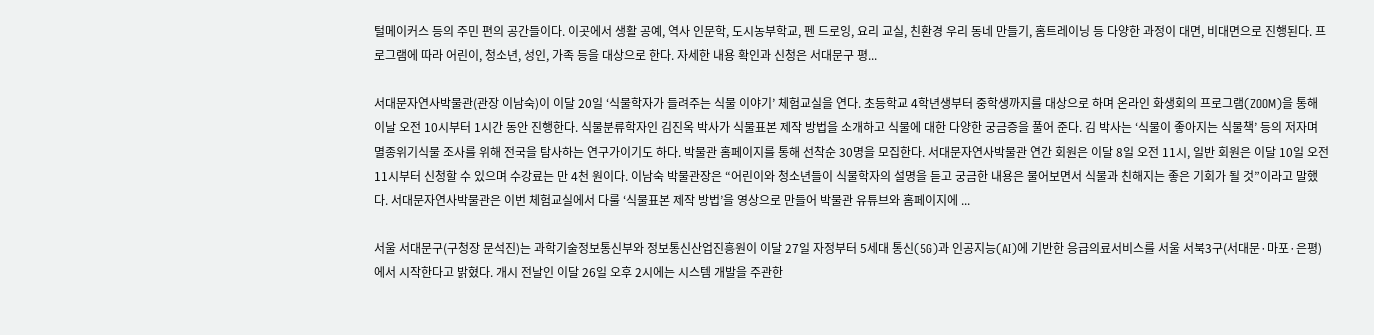털메이커스 등의 주민 편의 공간들이다. 이곳에서 생활 공예, 역사 인문학, 도시농부학교, 펜 드로잉, 요리 교실, 친환경 우리 동네 만들기, 홈트레이닝 등 다양한 과정이 대면, 비대면으로 진행된다. 프로그램에 따라 어린이, 청소년, 성인, 가족 등을 대상으로 한다. 자세한 내용 확인과 신청은 서대문구 평...

서대문자연사박물관(관장 이남숙)이 이달 20일 ‘식물학자가 들려주는 식물 이야기’ 체험교실을 연다. 초등학교 4학년생부터 중학생까지를 대상으로 하며 온라인 화생회의 프로그램(ZOOM)을 통해 이날 오전 10시부터 1시간 동안 진행한다. 식물분류학자인 김진옥 박사가 식물표본 제작 방법을 소개하고 식물에 대한 다양한 궁금증을 풀어 준다. 김 박사는 ‘식물이 좋아지는 식물책’ 등의 저자며 멸종위기식물 조사를 위해 전국을 탐사하는 연구가이기도 하다. 박물관 홈페이지를 통해 선착순 30명을 모집한다. 서대문자연사박물관 연간 회원은 이달 8일 오전 11시, 일반 회원은 이달 10일 오전 11시부터 신청할 수 있으며 수강료는 만 4천 원이다. 이남숙 박물관장은 “어린이와 청소년들이 식물학자의 설명을 듣고 궁금한 내용은 물어보면서 식물과 친해지는 좋은 기회가 될 것”이라고 말했다. 서대문자연사박물관은 이번 체험교실에서 다룰 ‘식물표본 제작 방법’을 영상으로 만들어 박물관 유튜브와 홈페이지에 ...

서울 서대문구(구청장 문석진)는 과학기술정보통신부와 정보통신산업진흥원이 이달 27일 자정부터 5세대 통신(5G)과 인공지능(AI)에 기반한 응급의료서비스를 서울 서북3구(서대문·마포·은평)에서 시작한다고 밝혔다. 개시 전날인 이달 26일 오후 2시에는 시스템 개발을 주관한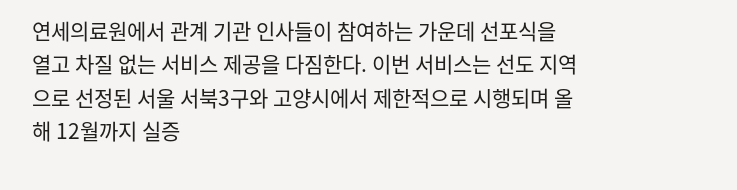연세의료원에서 관계 기관 인사들이 참여하는 가운데 선포식을 열고 차질 없는 서비스 제공을 다짐한다. 이번 서비스는 선도 지역으로 선정된 서울 서북3구와 고양시에서 제한적으로 시행되며 올해 12월까지 실증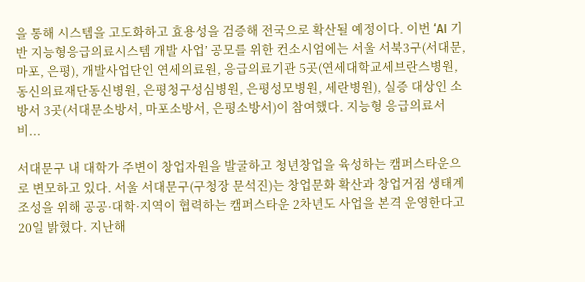을 통해 시스템을 고도화하고 효용성을 검증해 전국으로 확산될 예정이다. 이번 ‘AI 기반 지능형응급의료시스템 개발 사업’ 공모를 위한 컨소시엄에는 서울 서북3구(서대문, 마포, 은평), 개발사업단인 연세의료원, 응급의료기관 5곳(연세대학교세브란스병원, 동신의료재단동신병원, 은평청구성심병원, 은평성모병원, 세란병원), 실증 대상인 소방서 3곳(서대문소방서, 마포소방서, 은평소방서)이 참여했다. 지능형 응급의료서비...

서대문구 내 대학가 주변이 창업자원을 발굴하고 청년창업을 육성하는 캠퍼스타운으로 변모하고 있다. 서울 서대문구(구청장 문석진)는 창업문화 확산과 창업거점 생태계 조성을 위해 공공·대학·지역이 협력하는 캠퍼스타운 2차년도 사업을 본격 운영한다고 20일 밝혔다. 지난해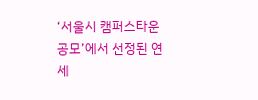‘서울시 캠퍼스타운 공모’에서 선정된 연세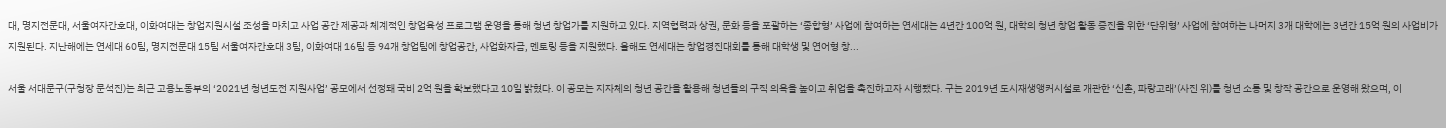대, 명지전문대, 서울여자간호대, 이화여대는 창업지원시설 조성을 마치고 사업 공간 제공과 체계적인 창업육성 프로그램 운영을 통해 청년 창업가를 지원하고 있다. 지역협력과 상권, 문화 등을 포괄하는 ‘종합형’ 사업에 참여하는 연세대는 4년간 100억 원, 대학의 청년 창업 활동 증진을 위한 ‘단위형’ 사업에 참여하는 나머지 3개 대학에는 3년간 15억 원의 사업비가 지원된다. 지난해에는 연세대 60팀, 명지전문대 15팀 서울여자간호대 3팀, 이화여대 16팀 등 94개 창업팀에 창업공간, 사업화자금, 멘토링 등을 지원했다. 올해도 연세대는 창업경진대회를 통해 대학생 및 연어형 창...

서울 서대문구(구청장 문석진)는 최근 고용노동부의 ‘2021년 청년도전 지원사업’ 공모에서 선정돼 국비 2억 원을 확보했다고 10일 밝혔다. 이 공모는 지자체의 청년 공간을 활용해 청년들의 구직 의욕을 높이고 취업을 촉진하고자 시행됐다. 구는 2019년 도시재생앵커시설로 개관한 ‘신촌, 파랑고래’(사진 위)를 청년 소통 및 창작 공간으로 운영해 왔으며, 이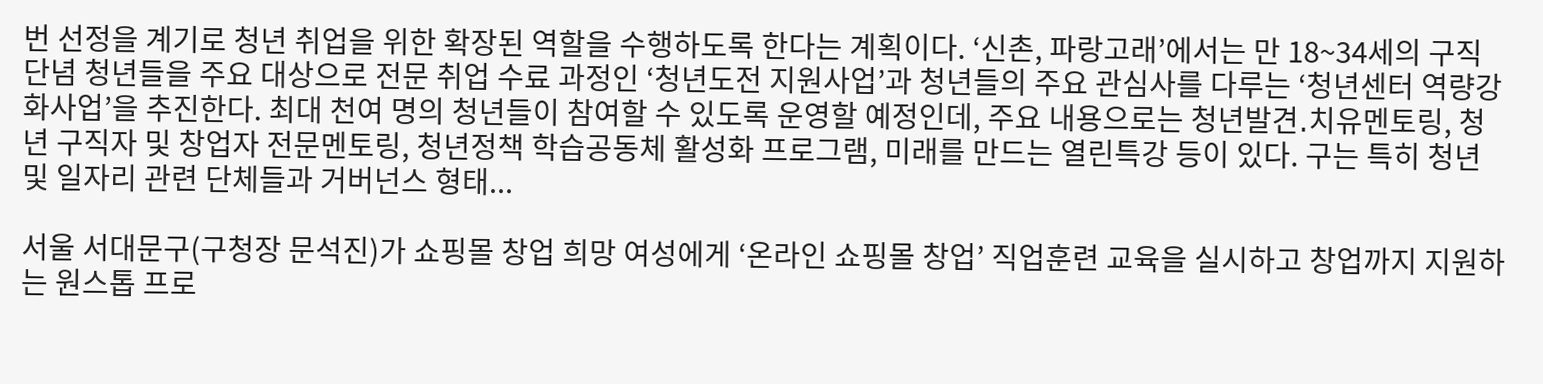번 선정을 계기로 청년 취업을 위한 확장된 역할을 수행하도록 한다는 계획이다. ‘신촌, 파랑고래’에서는 만 18~34세의 구직 단념 청년들을 주요 대상으로 전문 취업 수료 과정인 ‘청년도전 지원사업’과 청년들의 주요 관심사를 다루는 ‘청년센터 역량강화사업’을 추진한다. 최대 천여 명의 청년들이 참여할 수 있도록 운영할 예정인데, 주요 내용으로는 청년발견․치유멘토링, 청년 구직자 및 창업자 전문멘토링, 청년정책 학습공동체 활성화 프로그램, 미래를 만드는 열린특강 등이 있다. 구는 특히 청년 및 일자리 관련 단체들과 거버넌스 형태...

서울 서대문구(구청장 문석진)가 쇼핑몰 창업 희망 여성에게 ‘온라인 쇼핑몰 창업’ 직업훈련 교육을 실시하고 창업까지 지원하는 원스톱 프로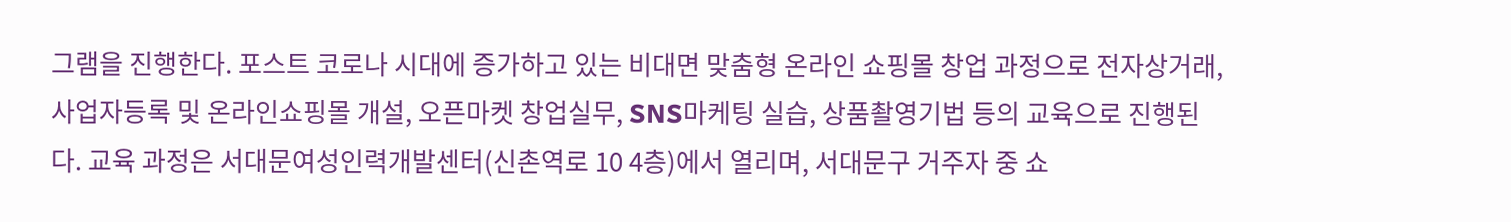그램을 진행한다. 포스트 코로나 시대에 증가하고 있는 비대면 맞춤형 온라인 쇼핑몰 창업 과정으로 전자상거래, 사업자등록 및 온라인쇼핑몰 개설, 오픈마켓 창업실무, SNS마케팅 실습, 상품촬영기법 등의 교육으로 진행된다. 교육 과정은 서대문여성인력개발센터(신촌역로 10 4층)에서 열리며, 서대문구 거주자 중 쇼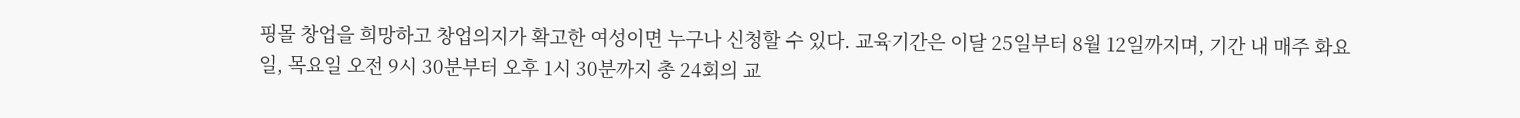핑몰 창업을 희망하고 창업의지가 확고한 여성이면 누구나 신청할 수 있다. 교육기간은 이달 25일부터 8월 12일까지며, 기간 내 매주 화요일, 목요일 오전 9시 30분부터 오후 1시 30분까지 총 24회의 교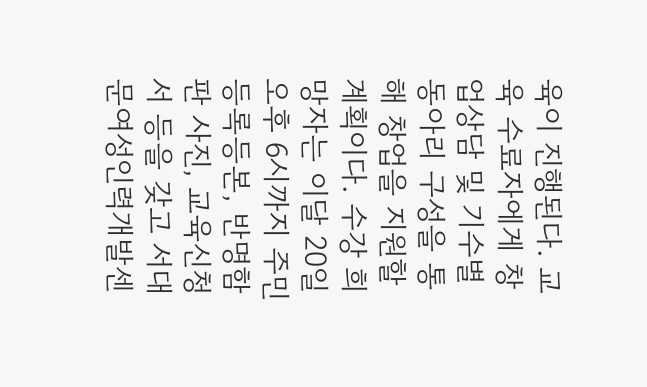육이 진행된다. 교육 수료자에게 창업상담 및 기수별 동아리 구성을 통해 창업을 지원할 계획이다. 수강 희망자는 이달 20일 오후 6시까지 주민등록등본, 반명함판 사진, 교육신청서 등을 갖고 서대문여성인력개발센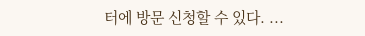터에 방문 신청할 수 있다. ...